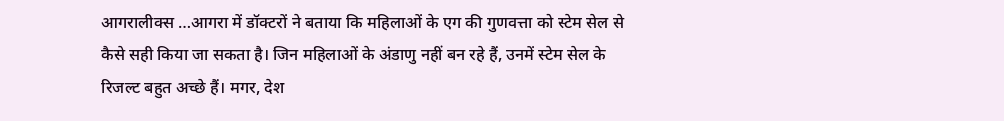आगरालीक्स …आगरा में डॉक्टरों ने बताया कि महिलाओं के एग की गुणवत्ता को स्टेम सेल से कैसे सही किया जा सकता है। जिन महिलाओं के अंडाणु नहीं बन रहे हैं, उनमें स्टेम सेल के रिजल्ट बहुत अच्छे हैं। मगर, देश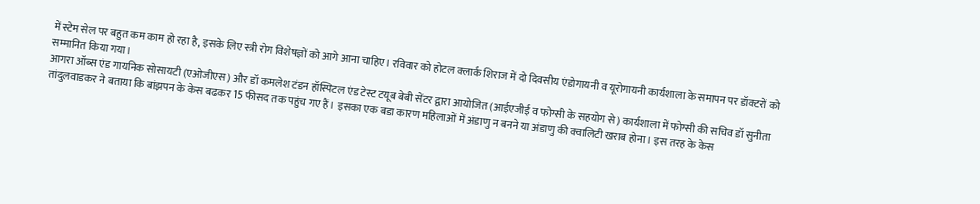में स्टेम सेल पर बहुत कम काम हो रहा है, इसके लिए स्त्री रोग विशेषज्ञों को आगे आना चाहिए। रविवार को होटल क्लार्क शिराज में दो दिवसीय एंडोगायनी व यूरोगायनी कार्यशाला के समापन पर डॉक्टरों को सम्मानित किया गया।
आगरा ऑब्स एंड गायनिक सोसायटी (एओजीएस) और डॉ कमलेश टंडन हॉस्पिटल एंड टेस्ट टयूब बेबी सेंटर द्वारा आयोजित (आईएजीई व फोग्सी के सहयोग से) कार्यशाला में फोग्सी की सचिव डॉ सुनीता तांदुलवाडकर ने बताया कि बांझपन के केस बढकर 15 फीसद तक पहुंच गए हैं। इसका एक बडा कारण महिलाओं में अंडाणु न बनने या अंडाणु की क्वालिटी खराब होना। इस तरह के केस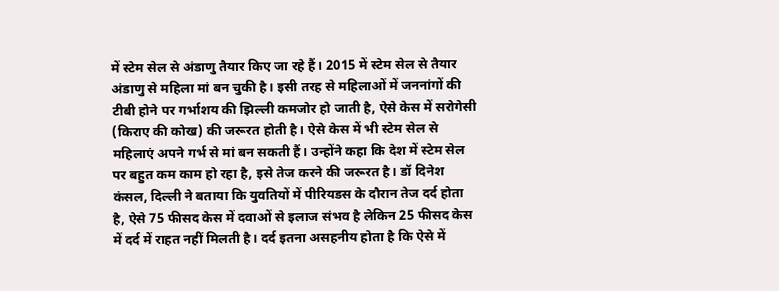में स्टेम सेल से अंडाणु तैयार किए जा रहे हैं। 2015 में स्टेम सेल से तैयार अंडाणु से महिला मां बन चुकी है। इसी तरह से महिलाओं में जननांगों की टीबी होने पर गर्भाशय की झिल्ली कमजोर हो जाती है, ऐसे केस में सरोगेसी (किराए की कोख) की जरूरत होती है। ऐसे केस में भी स्टेम सेल से महिलाएं अपने गर्भ से मां बन सकती हैं। उन्होंने कहा कि देश में स्टेम सेल पर बहुत कम काम हो रहा है, इसे तेज करने की जरूरत है। डॉ दिनेश कंसल, दिल्ली ने बताया कि युवतियों में पीरियडस के दौरान तेज दर्द होता है, ऐसे 75 फीसद केस में दवाओं से इलाज संभव है लेकिन 25 फीसद केस में दर्द में राहत नहीं मिलती है। दर्द इतना असहनीय होता है कि ऐसे में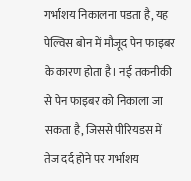गर्भाशय निकालना पडता है, यह पेल्विस बोन में मौजूद पेन फाइबर के कारण होता है। नई तकनीकी से पेन फाइबर को निकाला जा सकता है, जिससे पीरियडस में तेज दर्द होने पर गर्भाशय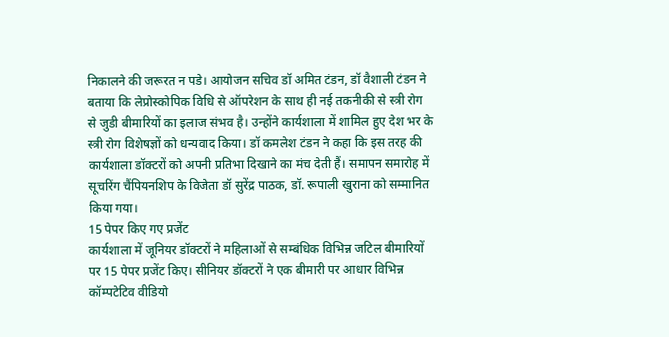निकालने की जरूरत न पडे। आयोजन सचिव डॉ अमित टंडन, डॉ वैशाली टंडन ने बताया कि लेप्रोस्कोपिक विधि से ऑपरेशन के साथ ही नई तकनीकी से स्त्री रोग से जुडी बीमारियों का इलाज संभव है। उन्होंने कार्यशाला में शामिल हुए देश भर के स्त्री रोग विशेषज्ञों को धन्यवाद किया। डॉ कमलेश टंडन ने कहा कि इस तरह की कार्यशाला डॉक्टरों को अपनी प्रतिभा दिखाने का मंच देती हैं। समापन समारोह में सूचरिंग चैंपियनशिप के विजेता डॉ सुरेंद्र पाठक, डॉ. रूपाली खुराना को सम्मानित किया गया।
15 पेपर किए गए प्रजेंट
कार्यशाला में जूनियर डॉक्टरों ने महिलाओं से सम्बंधिक विभिन्न जटिल बीमारियों पर 15 पेपर प्रजेंट किए। सीनियर डॉक्टरों ने एक बीमारी पर आधार विभिन्न कॉम्पटेटिव वीडियो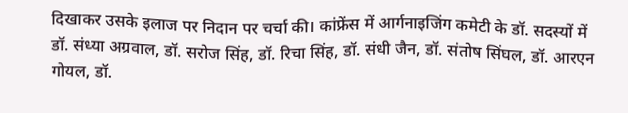दिखाकर उसके इलाज पर निदान पर चर्चा की। कांफ्रेंस में आर्गनाइजिंग कमेटी के डॉ. सदस्यों में डॉ. संध्या अग्रवाल, डॉ. सरोज सिंह, डॉ. रिचा सिंह, डॉ. संधी जैन, डॉ. संतोष सिंघल, डॉ. आरएन गोयल, डॉ.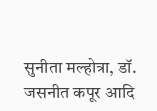सुनीता मल्होत्रा, डॉ. जसनीत कपूर आदि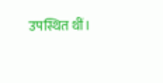उपस्थित थीं।